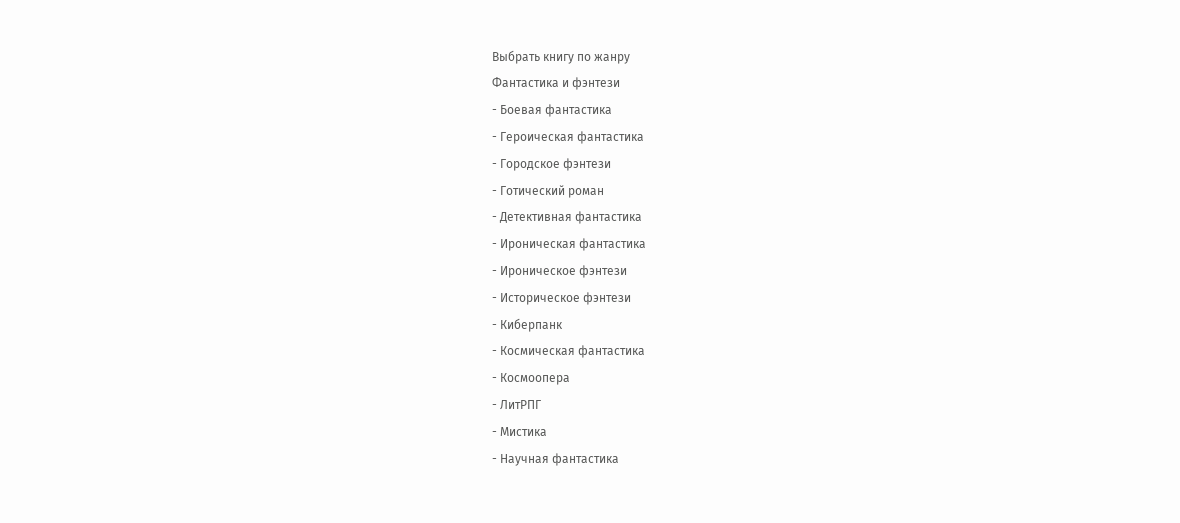Выбрать книгу по жанру
Фантастика и фэнтези
- Боевая фантастика
- Героическая фантастика
- Городское фэнтези
- Готический роман
- Детективная фантастика
- Ироническая фантастика
- Ироническое фэнтези
- Историческое фэнтези
- Киберпанк
- Космическая фантастика
- Космоопера
- ЛитРПГ
- Мистика
- Научная фантастика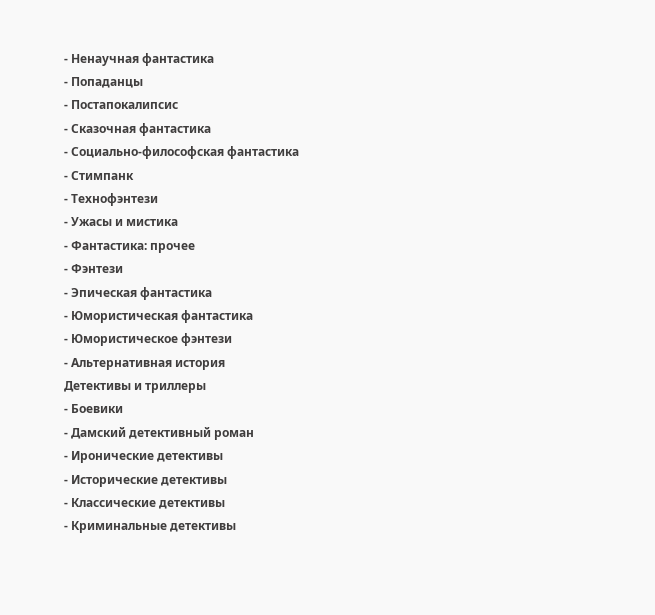- Ненаучная фантастика
- Попаданцы
- Постапокалипсис
- Сказочная фантастика
- Социально-философская фантастика
- Стимпанк
- Технофэнтези
- Ужасы и мистика
- Фантастика: прочее
- Фэнтези
- Эпическая фантастика
- Юмористическая фантастика
- Юмористическое фэнтези
- Альтернативная история
Детективы и триллеры
- Боевики
- Дамский детективный роман
- Иронические детективы
- Исторические детективы
- Классические детективы
- Криминальные детективы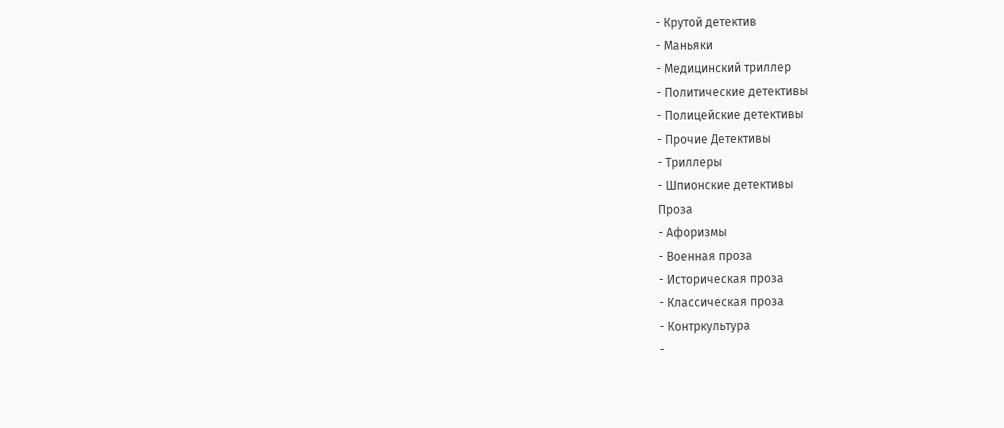- Крутой детектив
- Маньяки
- Медицинский триллер
- Политические детективы
- Полицейские детективы
- Прочие Детективы
- Триллеры
- Шпионские детективы
Проза
- Афоризмы
- Военная проза
- Историческая проза
- Классическая проза
- Контркультура
-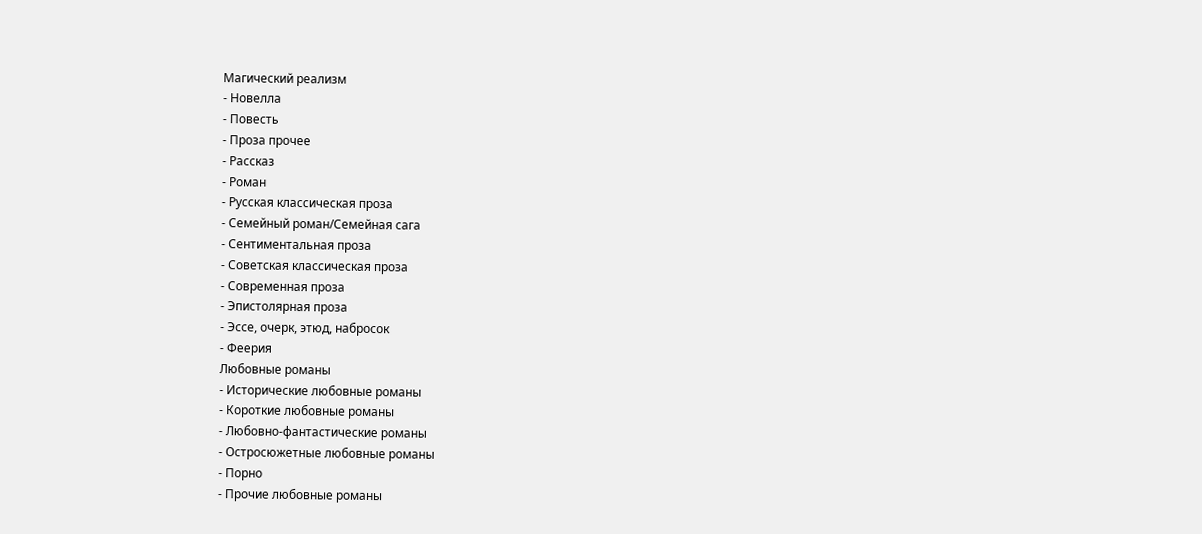Магический реализм
- Новелла
- Повесть
- Проза прочее
- Рассказ
- Роман
- Русская классическая проза
- Семейный роман/Семейная сага
- Сентиментальная проза
- Советская классическая проза
- Современная проза
- Эпистолярная проза
- Эссе, очерк, этюд, набросок
- Феерия
Любовные романы
- Исторические любовные романы
- Короткие любовные романы
- Любовно-фантастические романы
- Остросюжетные любовные романы
- Порно
- Прочие любовные романы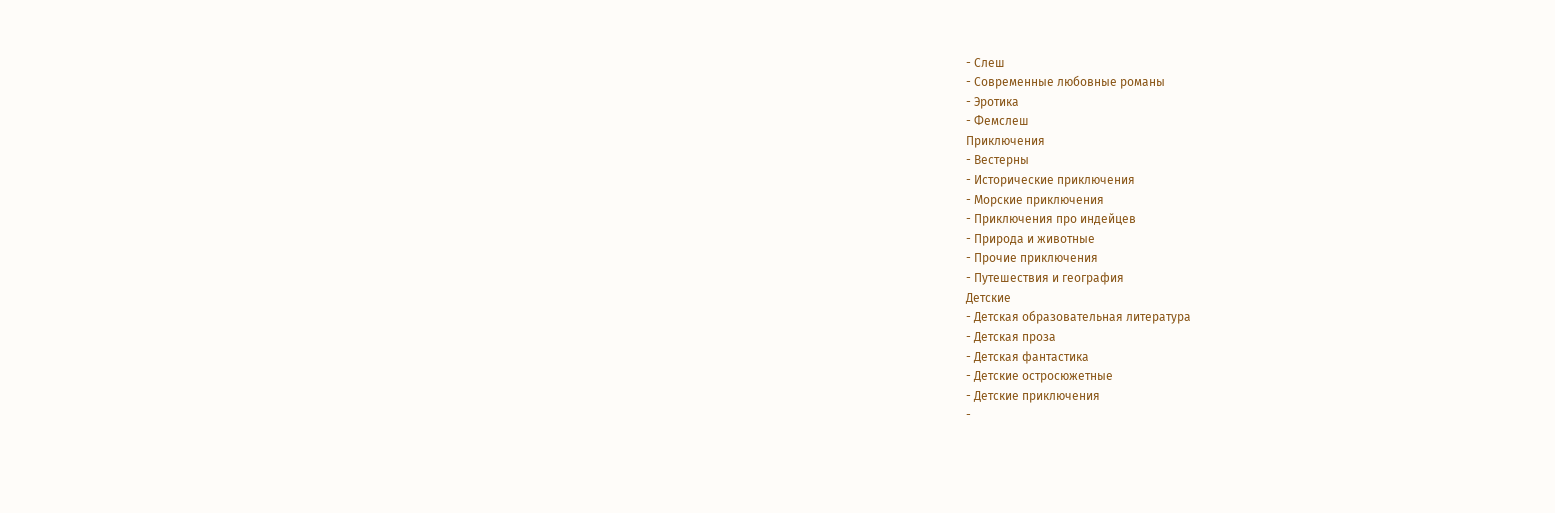- Слеш
- Современные любовные романы
- Эротика
- Фемслеш
Приключения
- Вестерны
- Исторические приключения
- Морские приключения
- Приключения про индейцев
- Природа и животные
- Прочие приключения
- Путешествия и география
Детские
- Детская образовательная литература
- Детская проза
- Детская фантастика
- Детские остросюжетные
- Детские приключения
-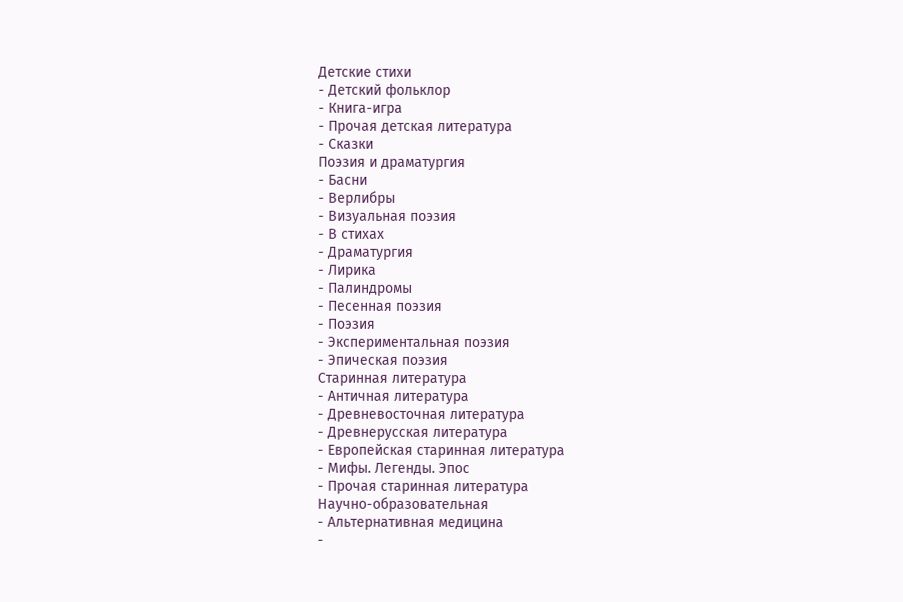Детские стихи
- Детский фольклор
- Книга-игра
- Прочая детская литература
- Сказки
Поэзия и драматургия
- Басни
- Верлибры
- Визуальная поэзия
- В стихах
- Драматургия
- Лирика
- Палиндромы
- Песенная поэзия
- Поэзия
- Экспериментальная поэзия
- Эпическая поэзия
Старинная литература
- Античная литература
- Древневосточная литература
- Древнерусская литература
- Европейская старинная литература
- Мифы. Легенды. Эпос
- Прочая старинная литература
Научно-образовательная
- Альтернативная медицина
-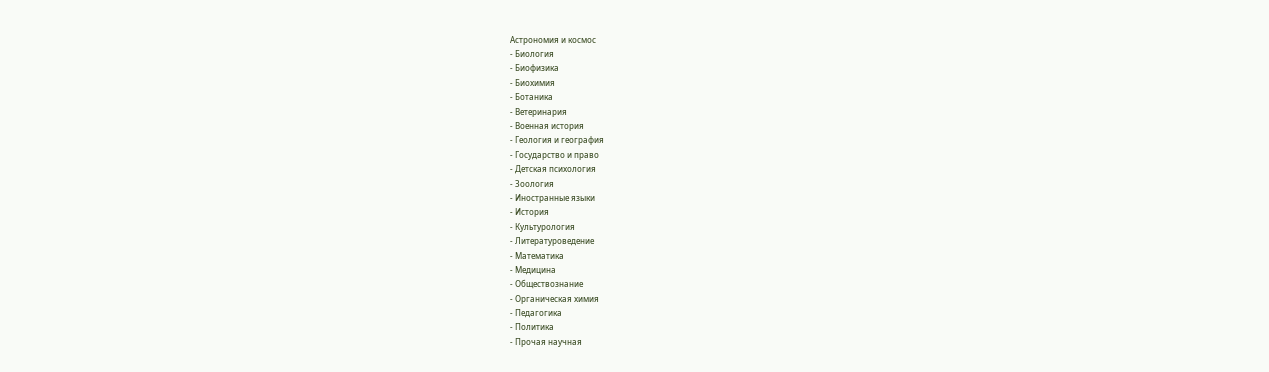Астрономия и космос
- Биология
- Биофизика
- Биохимия
- Ботаника
- Ветеринария
- Военная история
- Геология и география
- Государство и право
- Детская психология
- Зоология
- Иностранные языки
- История
- Культурология
- Литературоведение
- Математика
- Медицина
- Обществознание
- Органическая химия
- Педагогика
- Политика
- Прочая научная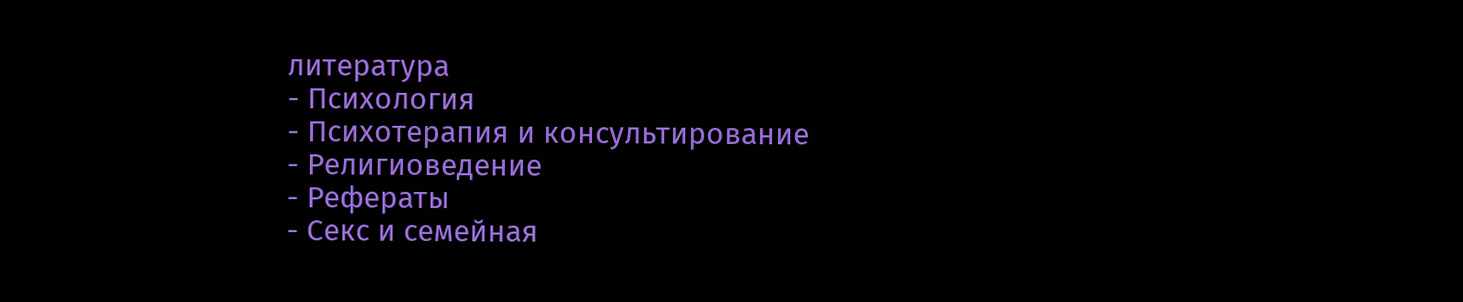литература
- Психология
- Психотерапия и консультирование
- Религиоведение
- Рефераты
- Секс и семейная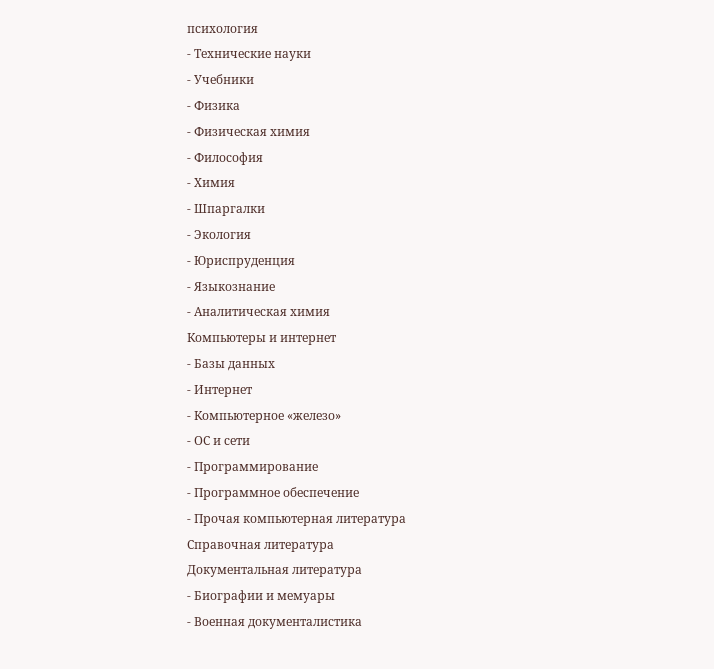психология
- Технические науки
- Учебники
- Физика
- Физическая химия
- Философия
- Химия
- Шпаргалки
- Экология
- Юриспруденция
- Языкознание
- Аналитическая химия
Компьютеры и интернет
- Базы данных
- Интернет
- Компьютерное «железо»
- ОС и сети
- Программирование
- Программное обеспечение
- Прочая компьютерная литература
Справочная литература
Документальная литература
- Биографии и мемуары
- Военная документалистика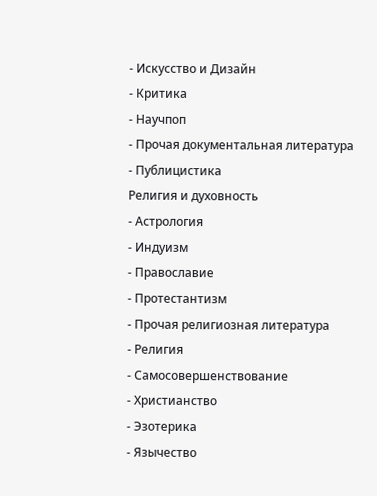- Искусство и Дизайн
- Критика
- Научпоп
- Прочая документальная литература
- Публицистика
Религия и духовность
- Астрология
- Индуизм
- Православие
- Протестантизм
- Прочая религиозная литература
- Религия
- Самосовершенствование
- Христианство
- Эзотерика
- Язычество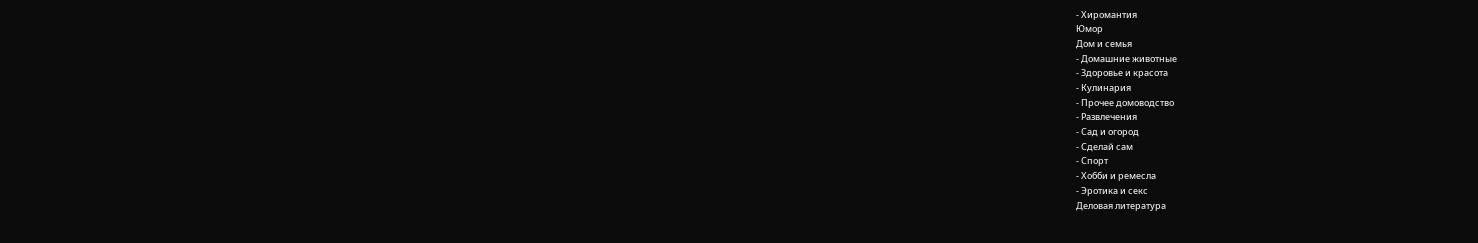- Хиромантия
Юмор
Дом и семья
- Домашние животные
- Здоровье и красота
- Кулинария
- Прочее домоводство
- Развлечения
- Сад и огород
- Сделай сам
- Спорт
- Хобби и ремесла
- Эротика и секс
Деловая литература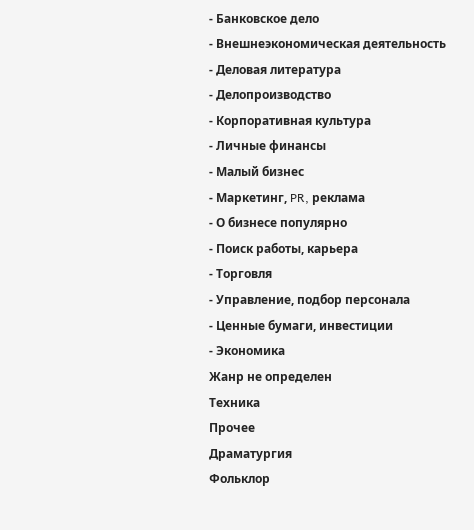- Банковское дело
- Внешнеэкономическая деятельность
- Деловая литература
- Делопроизводство
- Корпоративная культура
- Личные финансы
- Малый бизнес
- Маркетинг, PR, реклама
- О бизнесе популярно
- Поиск работы, карьера
- Торговля
- Управление, подбор персонала
- Ценные бумаги, инвестиции
- Экономика
Жанр не определен
Техника
Прочее
Драматургия
Фольклор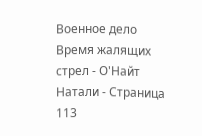Военное дело
Время жалящих стрел - О'Найт Натали - Страница 113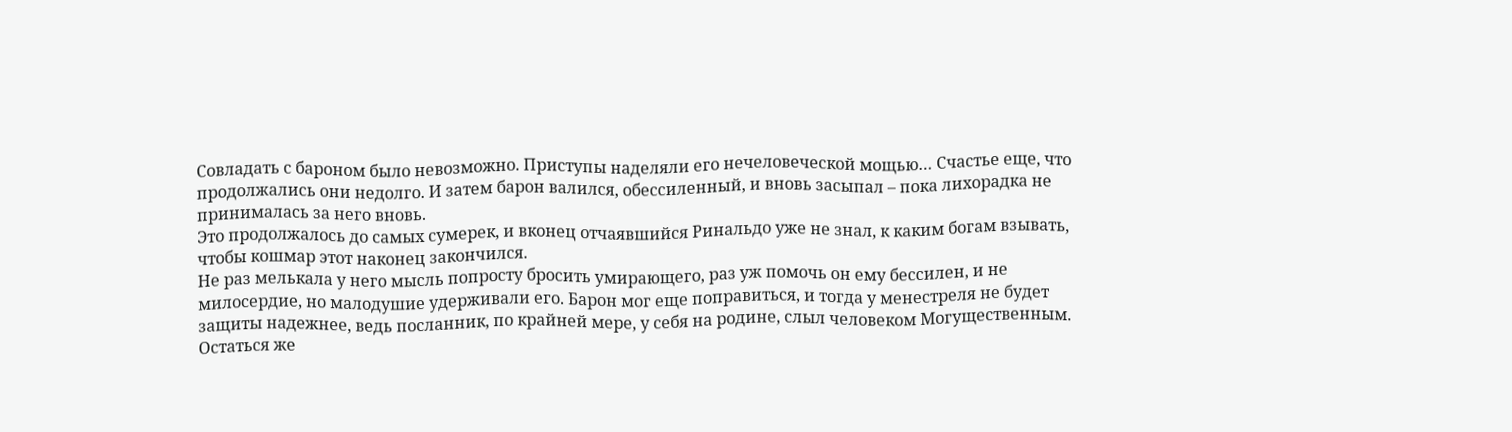Совладать с бароном было невозможно. Приступы наделяли его нечеловеческой мощью… Счастье еще, что продолжались они недолго. И затем барон валился, обессиленный, и вновь засыпал – пока лихорадка не принималась за него вновь.
Это продолжалось до самых сумерек, и вконец отчаявшийся Ринальдо уже не знал, к каким богам взывать, чтобы кошмар этот наконец закончился.
Не раз мелькала у него мысль попросту бросить умирающего, раз уж помочь он ему бессилен, и не милосердие, но малодушие удерживали его. Барон мог еще поправиться, и тогда у менестреля не будет защиты надежнее, ведь посланник, по крайней мере, у себя на родине, слыл человеком Могущественным. Остаться же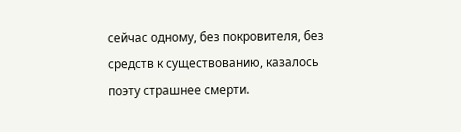сейчас одному, без покровителя, без средств к существованию, казалось поэту страшнее смерти.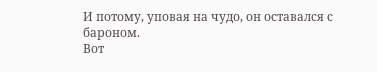И потому, уповая на чудо, он оставался с бароном.
Вот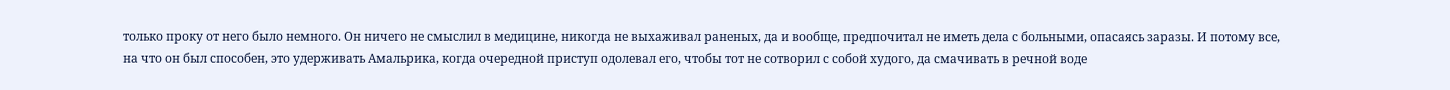только проку от него было немного. Он ничего не смыслил в медицине, никогда не выхаживал раненых, да и вообще, предпочитал не иметь дела с больными, опасаясь заразы. И потому все, на что он был способен, это удерживать Амальрика, когда очередной приступ одолевал его, чтобы тот не сотворил с собой худого, да смачивать в речной воде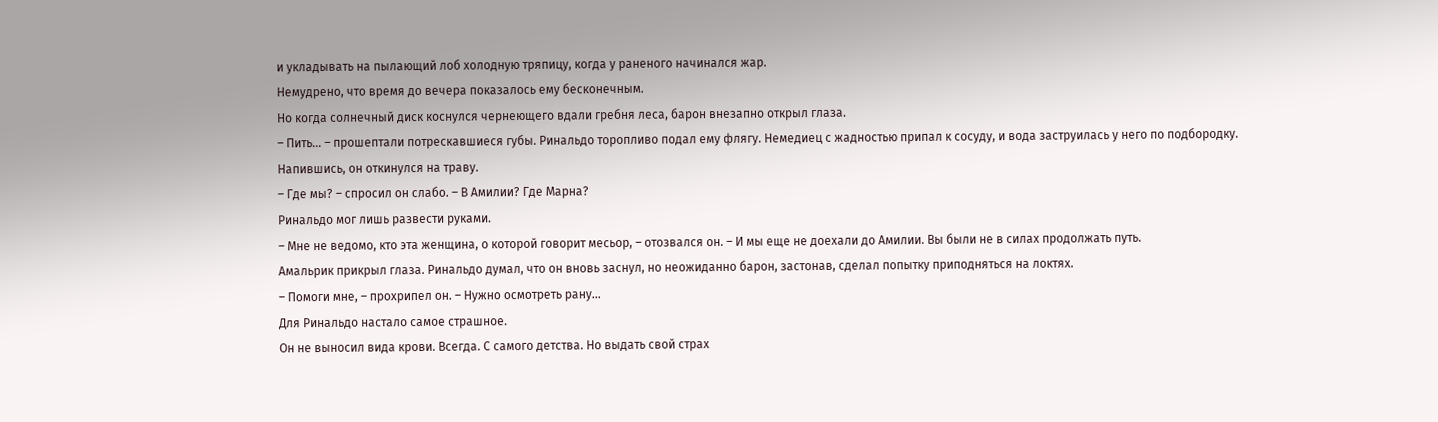и укладывать на пылающий лоб холодную тряпицу, когда у раненого начинался жар.
Немудрено, что время до вечера показалось ему бесконечным.
Но когда солнечный диск коснулся чернеющего вдали гребня леса, барон внезапно открыл глаза.
– Пить… – прошептали потрескавшиеся губы. Ринальдо торопливо подал ему флягу. Немедиец с жадностью припал к сосуду, и вода заструилась у него по подбородку.
Напившись, он откинулся на траву.
– Где мы? – спросил он слабо. – В Амилии? Где Марна?
Ринальдо мог лишь развести руками.
– Мне не ведомо, кто эта женщина, о которой говорит месьор, – отозвался он. – И мы еще не доехали до Амилии. Вы были не в силах продолжать путь.
Амальрик прикрыл глаза. Ринальдо думал, что он вновь заснул, но неожиданно барон, застонав, сделал попытку приподняться на локтях.
– Помоги мне, – прохрипел он. – Нужно осмотреть рану…
Для Ринальдо настало самое страшное.
Он не выносил вида крови. Всегда. С самого детства. Но выдать свой страх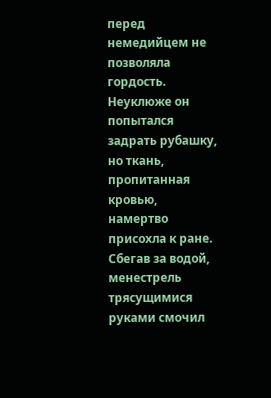перед немедийцем не позволяла гордость.
Неуклюже он попытался задрать рубашку, но ткань, пропитанная кровью, намертво присохла к ране. Сбегав за водой, менестрель трясущимися руками смочил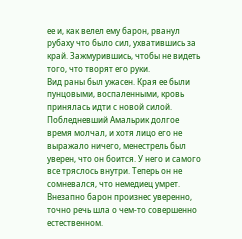ее и, как велел ему барон, рванул рубаху что было сил, ухватившись за край. Зажмурившись, чтобы не видеть того, что творят его руки.
Вид раны был ужасен. Края ее были пунцовыми, воспаленными, кровь принялась идти с новой силой.
Побледневший Амальрик долгое время молчал, и хотя лицо его не выражало ничего, менестрель был уверен, что он боится. У него и самого все тряслось внутри. Теперь он не сомневался, что немедиец умрет.
Внезапно барон произнес уверенно, точно речь шла о чем-то совершенно естественном.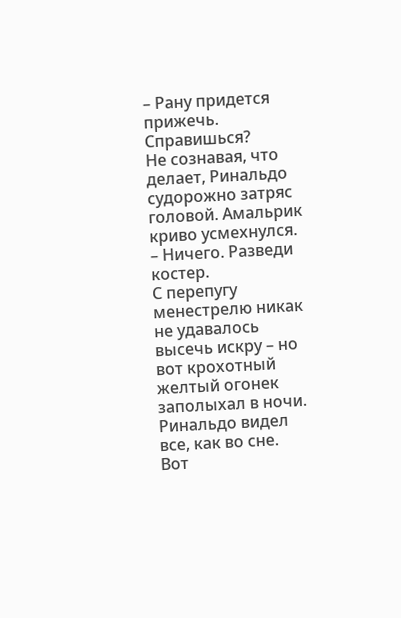– Рану придется прижечь. Справишься?
Не сознавая, что делает, Ринальдо судорожно затряс головой. Амальрик криво усмехнулся.
– Ничего. Разведи костер.
С перепугу менестрелю никак не удавалось высечь искру – но вот крохотный желтый огонек заполыхал в ночи.
Ринальдо видел все, как во сне.
Вот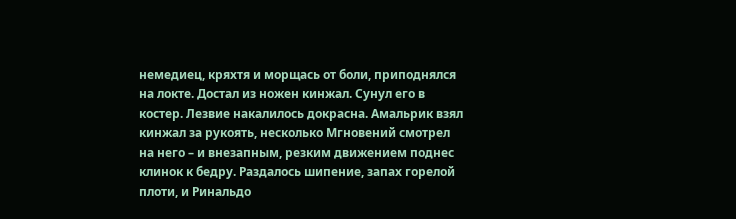немедиец, кряхтя и морщась от боли, приподнялся на локте. Достал из ножен кинжал. Сунул его в костер. Лезвие накалилось докрасна. Амальрик взял кинжал за рукоять, несколько Мгновений смотрел на него – и внезапным, резким движением поднес клинок к бедру. Раздалось шипение, запах горелой плоти, и Ринальдо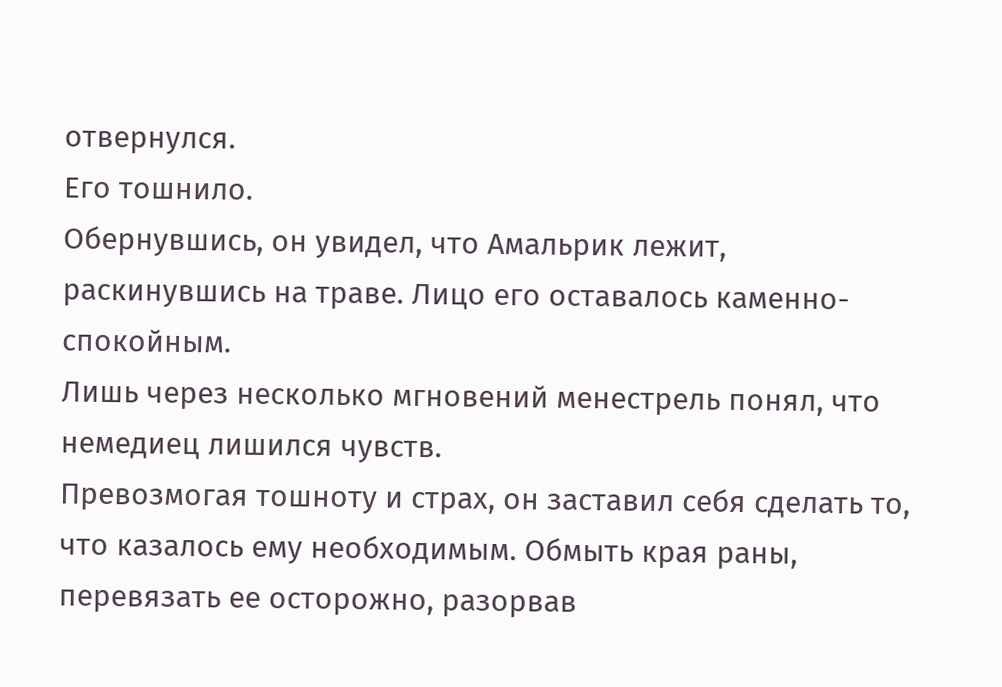отвернулся.
Его тошнило.
Обернувшись, он увидел, что Амальрик лежит, раскинувшись на траве. Лицо его оставалось каменно-спокойным.
Лишь через несколько мгновений менестрель понял, что немедиец лишился чувств.
Превозмогая тошноту и страх, он заставил себя сделать то, что казалось ему необходимым. Обмыть края раны, перевязать ее осторожно, разорвав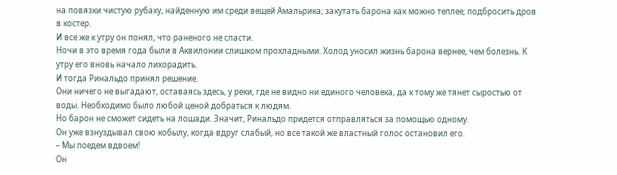на повязки чистую рубаху, найденную им среди вещей Амальрика; закутать барона как можно теплее; подбросить дров в костер.
И все же к утру он понял, что раненого не спасти.
Ночи в это время года были в Аквилонии слишком прохладными. Холод уносил жизнь барона вернее, чем болезнь. К утру его вновь начало лихорадить.
И тогда Ринальдо принял решение.
Они ничего не выгадают, оставаясь здесь, у реки, где не видно ни единого человека, да к тому же тянет сыростью от воды. Необходимо было любой ценой добраться к людям.
Но барон не сможет сидеть на лошади. Значит, Ринальдо придется отправляться за помощью одному.
Он уже взнуздывал свою кобылу, когда вдруг слабый, но все такой же властный голос остановил его.
– Мы поедем вдвоем!
Он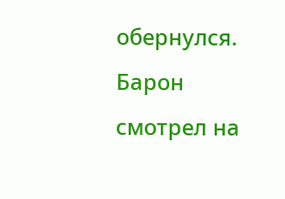обернулся. Барон смотрел на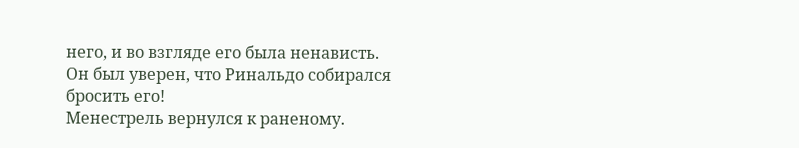него, и во взгляде его была ненависть. Он был уверен, что Ринальдо собирался бросить его!
Менестрель вернулся к раненому.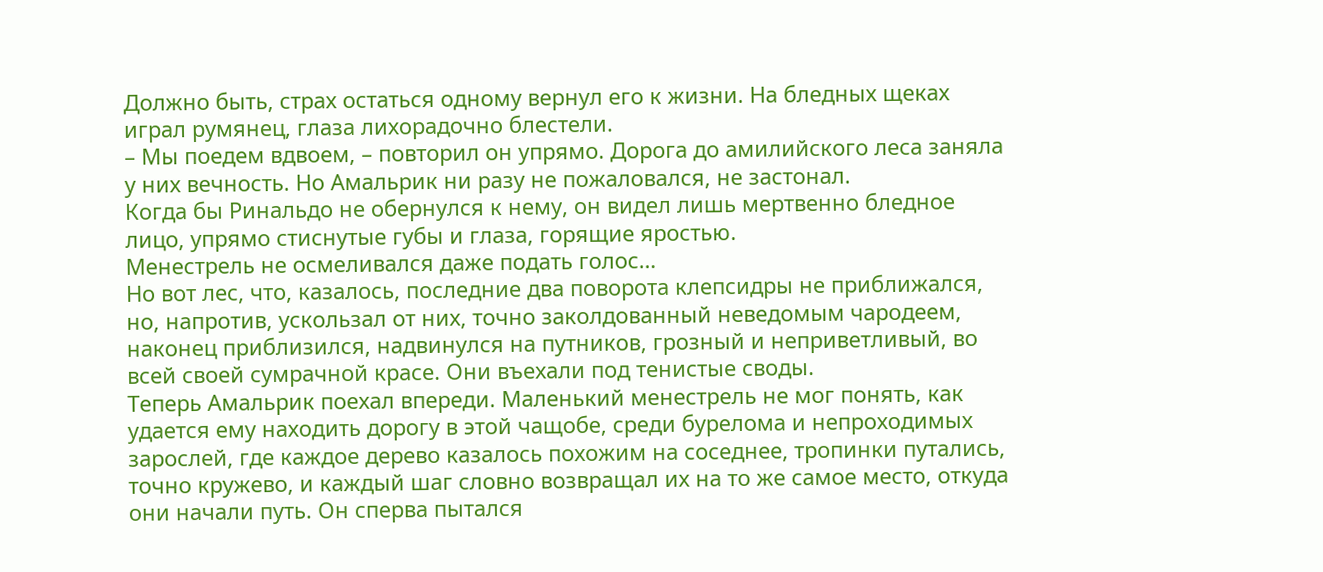Должно быть, страх остаться одному вернул его к жизни. На бледных щеках играл румянец, глаза лихорадочно блестели.
– Мы поедем вдвоем, – повторил он упрямо. Дорога до амилийского леса заняла у них вечность. Но Амальрик ни разу не пожаловался, не застонал.
Когда бы Ринальдо не обернулся к нему, он видел лишь мертвенно бледное лицо, упрямо стиснутые губы и глаза, горящие яростью.
Менестрель не осмеливался даже подать голос…
Но вот лес, что, казалось, последние два поворота клепсидры не приближался, но, напротив, ускользал от них, точно заколдованный неведомым чародеем, наконец приблизился, надвинулся на путников, грозный и неприветливый, во всей своей сумрачной красе. Они въехали под тенистые своды.
Теперь Амальрик поехал впереди. Маленький менестрель не мог понять, как удается ему находить дорогу в этой чащобе, среди бурелома и непроходимых зарослей, где каждое дерево казалось похожим на соседнее, тропинки путались, точно кружево, и каждый шаг словно возвращал их на то же самое место, откуда они начали путь. Он сперва пытался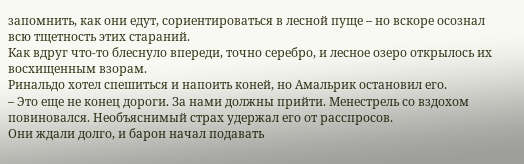запомнить, как они едут, сориентироваться в лесной пуще – но вскоре осознал всю тщетность этих стараний.
Как вдруг что-то блеснуло впереди, точно серебро, и лесное озеро открылось их восхищенным взорам.
Ринальдо хотел спешиться и напоить коней, но Амальрик остановил его.
– Это еще не конец дороги. За нами должны прийти. Менестрель со вздохом повиновался. Необъяснимый страх удержал его от расспросов.
Они ждали долго, и барон начал подавать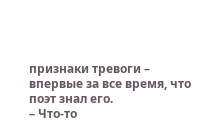признаки тревоги – впервые за все время, что поэт знал его.
– Что-то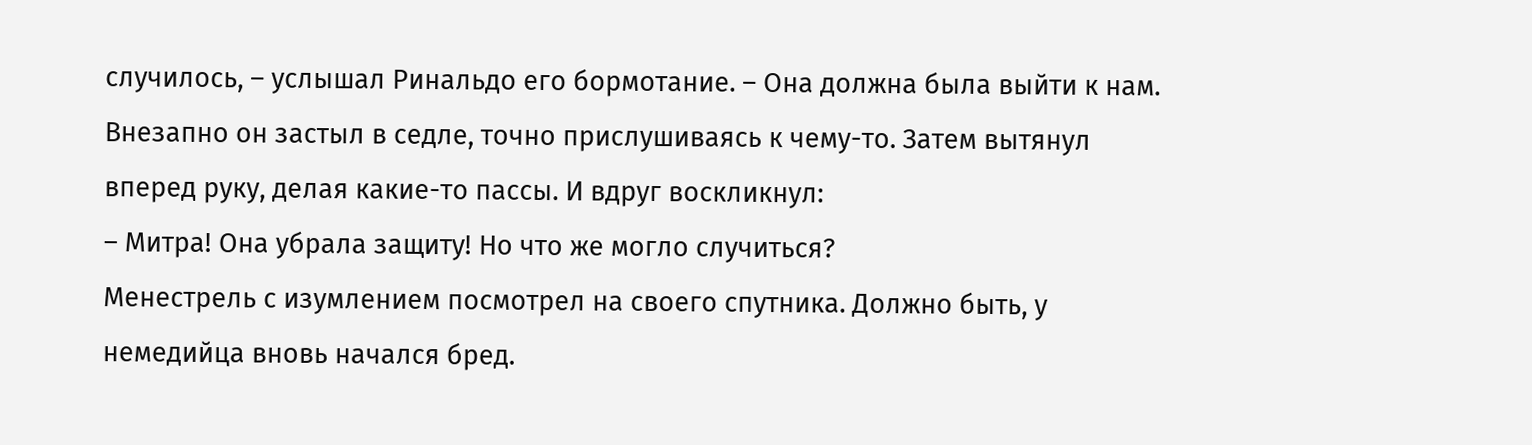случилось, – услышал Ринальдо его бормотание. – Она должна была выйти к нам.
Внезапно он застыл в седле, точно прислушиваясь к чему-то. Затем вытянул вперед руку, делая какие-то пассы. И вдруг воскликнул:
– Митра! Она убрала защиту! Но что же могло случиться?
Менестрель с изумлением посмотрел на своего спутника. Должно быть, у немедийца вновь начался бред.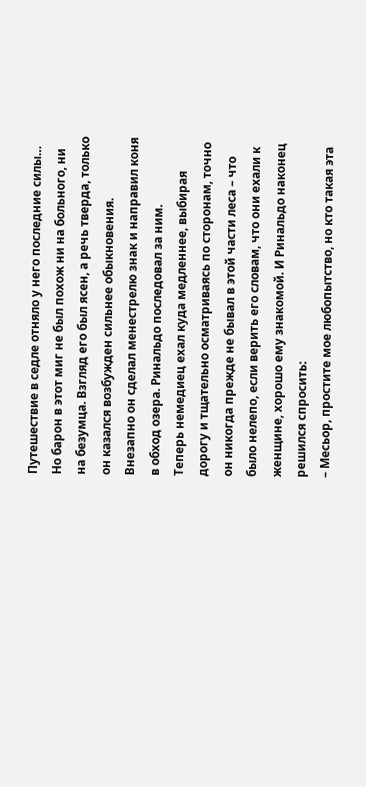Путешествие в седле отняло у него последние силы… Но барон в этот миг не был похож ни на больного, ни на безумца. Взгляд его был ясен, а речь тверда, только он казался возбужден сильнее обыкновения.
Внезапно он сделал менестрелю знак и направил коня в обход озера. Ринальдо последовал за ним.
Теперь немедиец ехал куда медленнее, выбирая дорогу и тщательно осматриваясь по сторонам, точно он никогда прежде не бывал в этой части леса – что было нелепо, если верить его словам, что они ехали к женщине, хорошо ему знакомой. И Ринальдо наконец решился спросить:
– Месьор, простите мое любопытство, но кто такая эта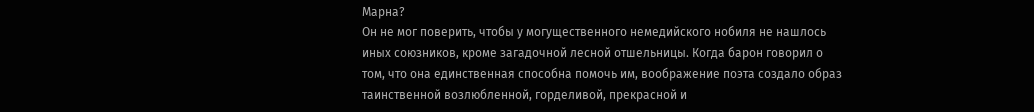Марна?
Он не мог поверить, чтобы у могущественного немедийского нобиля не нашлось иных союзников, кроме загадочной лесной отшельницы. Когда барон говорил о том, что она единственная способна помочь им, воображение поэта создало образ таинственной возлюбленной, горделивой, прекрасной и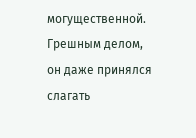могущественной. Грешным делом, он даже принялся слагать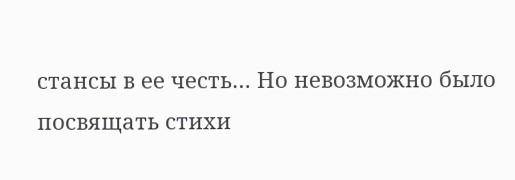стансы в ее честь… Но невозможно было посвящать стихи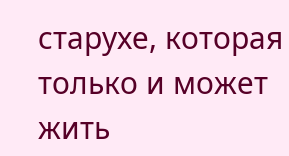старухе, которая только и может жить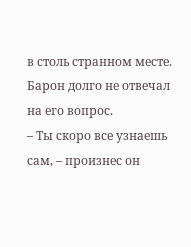в столь странном месте.
Барон долго не отвечал на его вопрос.
– Ты скоро все узнаешь сам, – произнес он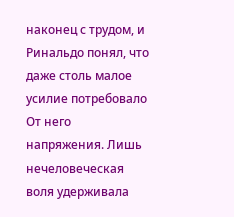наконец с трудом, и Ринальдо понял, что даже столь малое усилие потребовало От него напряжения. Лишь нечеловеческая воля удерживала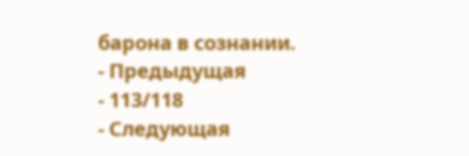барона в сознании.
- Предыдущая
- 113/118
- Следующая